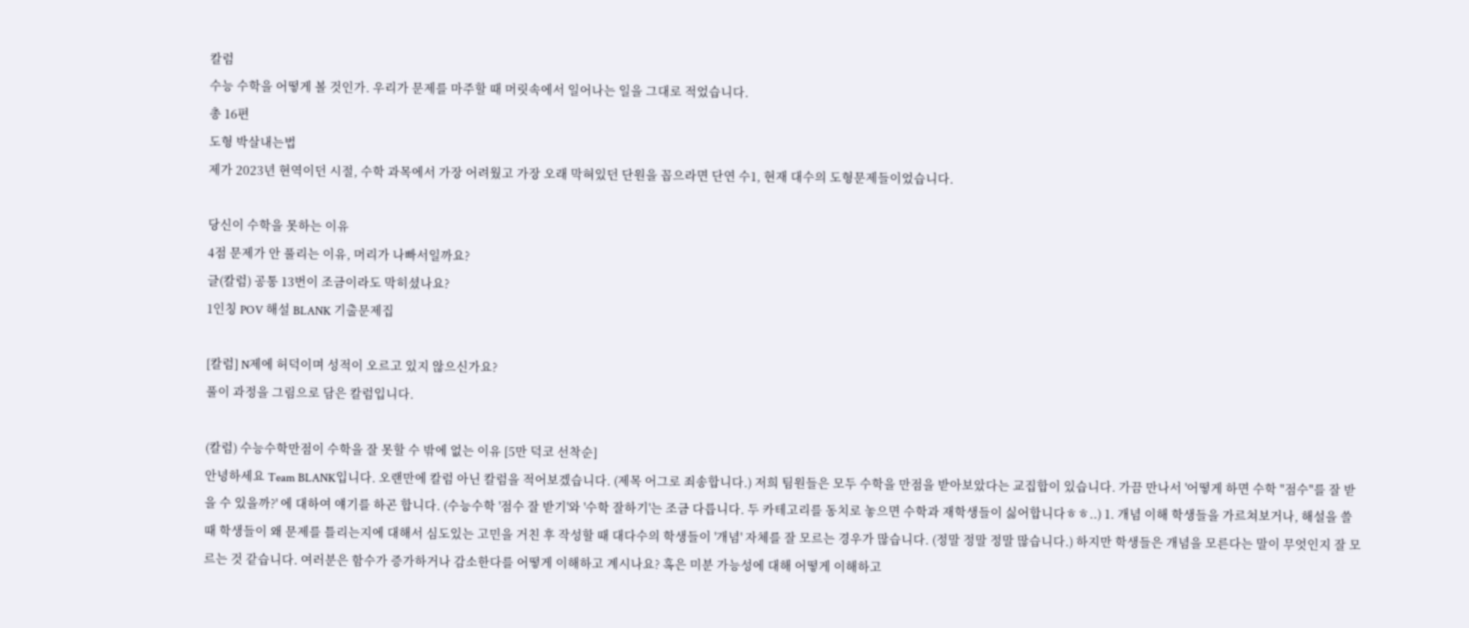칼럼
수능 수학을 어떻게 볼 것인가. 우리가 문제를 마주할 때 머릿속에서 일어나는 일을 그대로 적었습니다.
총 16편
도형 박살내는법
제가 2023년 현역이던 시절, 수학 과목에서 가장 어려웠고 가장 오래 막혀있던 단원을 꼽으라면 단연 수1, 현재 대수의 도형문제들이었습니다.

당신이 수학을 못하는 이유
4점 문제가 안 풀리는 이유, 머리가 나빠서일까요?
글(칼럼) 공통 13번이 조금이라도 막히셨나요?
1인칭 POV 해설 BLANK 기출문제집

[칼럼] N제에 허덕이며 성적이 오르고 있지 않으신가요?
풀이 과정을 그림으로 담은 칼럼입니다.

(칼럼) 수능수학만점이 수학을 잘 못할 수 밖에 없는 이유 [5만 덕코 선착순]
안녕하세요 Team BLANK입니다. 오랜만에 칼럼 아닌 칼럼을 적어보겠습니다. (제목 어그로 죄송합니다.) 저희 팀원들은 모두 수학을 만점을 받아보았다는 교집합이 있습니다. 가끔 만나서 '어떻게 하면 수학 "점수"를 잘 받을 수 있을까?' 에 대하여 얘기를 하곤 합니다. (수능수학 '점수 잘 받기'와 '수학 잘하기'는 조금 다릅니다. 두 카테고리를 동치로 놓으면 수학과 재학생들이 싫어합니다ㅎㅎ..) 1. 개념 이해 학생들을 가르쳐보거나, 해설을 쓸 때 학생들이 왜 문제를 틀리는지에 대해서 심도있는 고민을 거친 후 작성할 때 대다수의 학생들이 '개념' 자체를 잘 모르는 경우가 많습니다. (정말 정말 정말 많습니다.) 하지만 학생들은 개념을 모른다는 말이 무엇인지 잘 모르는 것 같습니다. 여러분은 함수가 증가하거나 감소한다를 어떻게 이해하고 계시나요? 혹은 미분 가능성에 대해 어떻게 이해하고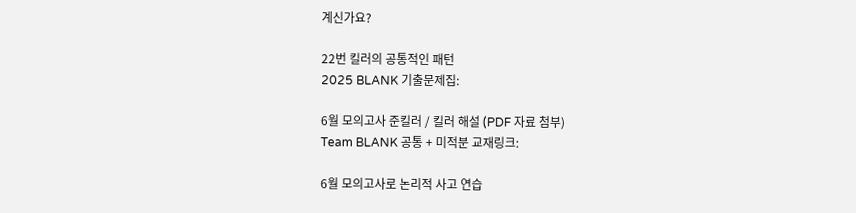계신가요?

22번 킬러의 공통적인 패턴
2025 BLANK 기출문제집:

6월 모의고사 준킬러 / 킬러 해설 (PDF 자료 첨부)
Team BLANK 공통 + 미적분 교재링크:

6월 모의고사로 논리적 사고 연습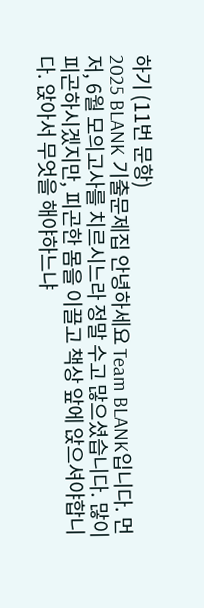하기 (11번 문항)
2025 BLANK 기출문제집 안녕하세요 Team BLANK입니다. 먼저, 6월 모의고사를 치르시느라 정말 수고 많으셨습니다. 많이 피곤하시겠지만, 피곤한 몸을 이끌고 책상 앞에 앉으셔야합니다. 앉아서 무엇을 해야하느냐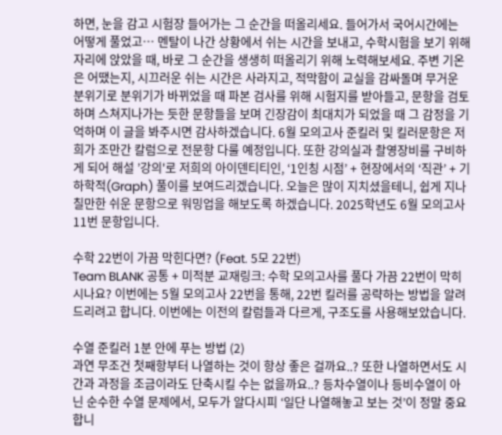하면, 눈을 감고 시험장 들어가는 그 순간을 떠올리세요. 들어가서 국어시간에는 어떻게 풀었고… 멘탈이 나간 상황에서 쉬는 시간을 보내고, 수학시험을 보기 위해 자리에 앉았을 때, 바로 그 순간을 생생히 떠올리기 위해 노력해보세요. 주변 기온은 어땠는지, 시끄러운 쉬는 시간은 사라지고, 적막함이 교실을 감싸돌며 무거운 분위기로 분위기가 바뀌었을 때 파본 검사를 위해 시험지를 받아들고, 문항을 검토하며 스쳐지나가는 듯한 문항들을 보며 긴장감이 최대치가 되었을 때 그 감정을 기억하며 이 글을 봐주시면 감사하겠습니다. 6월 모의고사 준킬러 및 킬러문항은 저희가 조만간 칼럼으로 전문항 다룰 예정입니다. 또한 강의실과 촬영장비를 구비하게 되어 해설 ’강의'로 저희의 아이덴티티인, ‘1인칭 시점’ + 현장에서의 ‘직관’ + 기하학적(Graph) 풀이를 보여드리겠습니다. 오늘은 많이 지치셨을테니, 쉽게 지나칠만한 쉬운 문항으로 워밍업을 해보도록 하겠습니다. 2025학년도 6월 모의고사 11번 문항입니다.

수학 22번이 가끔 막힌다면? (Feat. 5모 22번)
Team BLANK 공통 + 미적분 교재링크: 수학 모의고사를 풀다 가끔 22번이 막히시나요? 이번에는 5월 모의고사 22번을 통해, 22번 킬러를 공략하는 방법을 알려드리려고 합니다. 이번에는 이전의 칼럼들과 다르게, 구조도를 사용해보았습니다.

수열 준킬러 1분 안에 푸는 방법 (2)
과연 무조건 첫째항부터 나열하는 것이 항상 좋은 걸까요..? 또한 나열하면서도 시간과 과정을 조금이라도 단축시킬 수는 없을까요..? 등차수열이나 등비수열이 아닌 순수한 수열 문제에서, 모두가 알다시피 ‘일단 나열해놓고 보는 것’이 정말 중요합니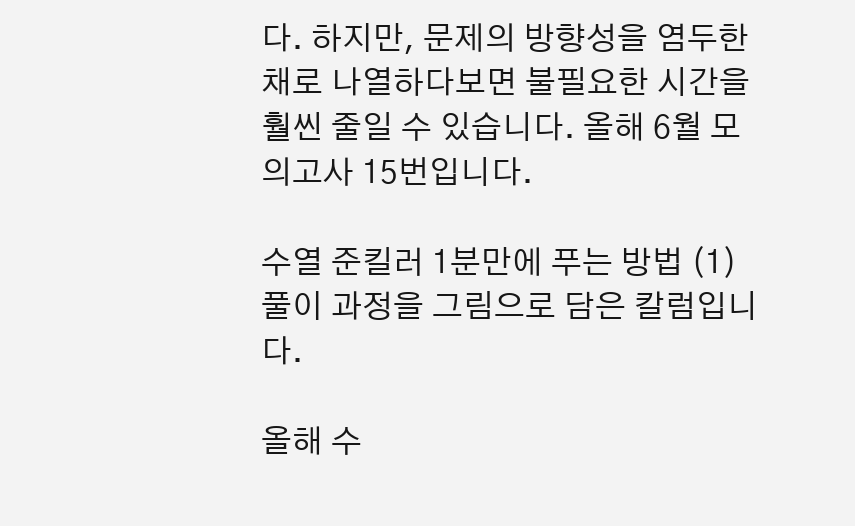다. 하지만, 문제의 방향성을 염두한 채로 나열하다보면 불필요한 시간을 훨씬 줄일 수 있습니다. 올해 6월 모의고사 15번입니다.

수열 준킬러 1분만에 푸는 방법 (1)
풀이 과정을 그림으로 담은 칼럼입니다.

올해 수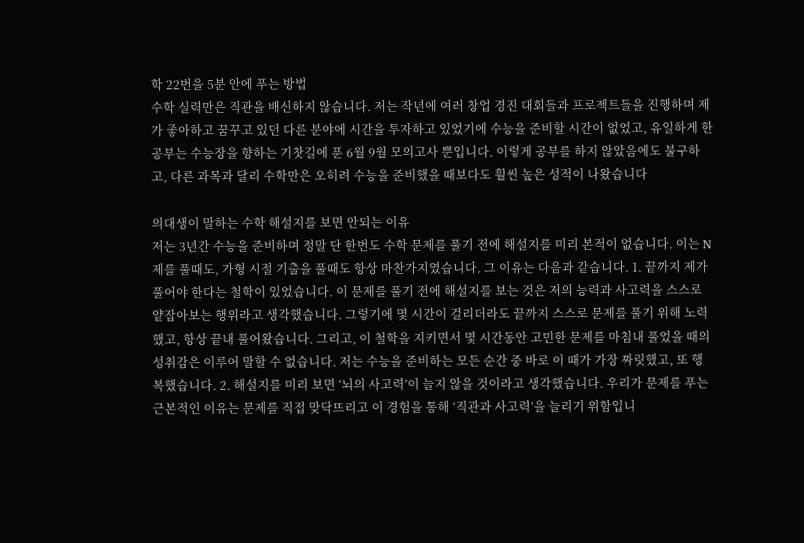학 22번을 5분 안에 푸는 방법
수학 실력만은 직관을 배신하지 않습니다. 저는 작년에 여러 창업 경진 대회들과 프로젝트들을 진행하며 제가 좋아하고 꿈꾸고 있던 다른 분야에 시간을 투자하고 있었기에 수능을 준비할 시간이 없었고, 유일하게 한 공부는 수능장을 향하는 기찻길에 푼 6월 9월 모의고사 뿐입니다. 이렇게 공부를 하지 않았음에도 불구하고, 다른 과목과 달리 수학만은 오히려 수능을 준비했을 때보다도 훨씬 높은 성적이 나왔습니다

의대생이 말하는 수학 해설지를 보면 안되는 이유
저는 3년간 수능을 준비하며 정말 단 한번도 수학 문제를 풀기 전에 해설지를 미리 본적이 없습니다. 이는 N제를 풀때도, 가형 시절 기출을 풀때도 항상 마찬가지였습니다. 그 이유는 다음과 같습니다. 1. 끝까지 제가 풀어야 한다는 철학이 있었습니다. 이 문제를 풀기 전에 해설지를 보는 것은 저의 능력과 사고력을 스스로 얕잡아보는 행위라고 생각했습니다. 그렇기에 몇 시간이 걸리더라도 끝까지 스스로 문제를 풀기 위해 노력했고, 항상 끝내 풀어왔습니다. 그리고, 이 철학을 지키면서 몇 시간동안 고민한 문제를 마침내 풀었을 때의 성취감은 이루어 말할 수 없습니다. 저는 수능을 준비하는 모든 순간 중 바로 이 때가 가장 짜릿했고, 또 행복했습니다. 2. 해설지를 미리 보면 ‘뇌의 사고력’이 늘지 않을 것이라고 생각했습니다. 우리가 문제를 푸는 근본적인 이유는 문제를 직접 맞닥뜨리고 이 경험을 통해 ‘직관과 사고력’을 늘리기 위함입니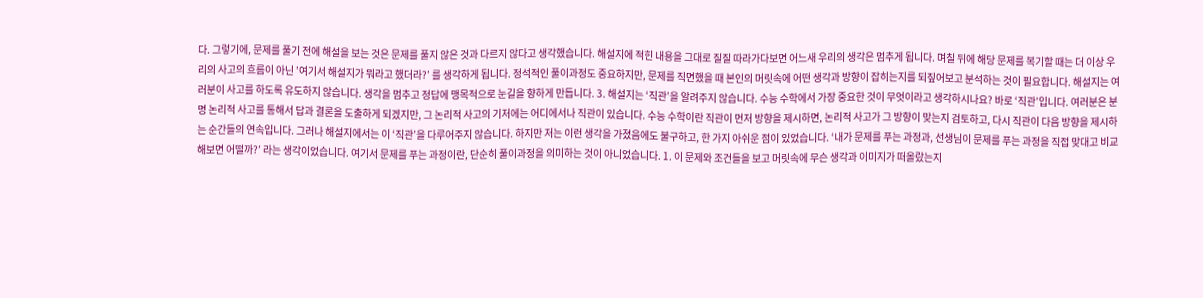다. 그렇기에, 문제를 풀기 전에 해설을 보는 것은 문제를 풀지 않은 것과 다르지 않다고 생각했습니다. 해설지에 적힌 내용을 그대로 질질 따라가다보면 어느새 우리의 생각은 멈추게 됩니다. 며칠 뒤에 해당 문제를 복기할 때는 더 이상 우리의 사고의 흐름이 아닌 ’여기서 해설지가 뭐라고 했더라?’ 를 생각하게 됩니다. 정석적인 풀이과정도 중요하지만, 문제를 직면했을 때 본인의 머릿속에 어떤 생각과 방향이 잡히는지를 되짚어보고 분석하는 것이 필요합니다. 해설지는 여러분이 사고를 하도록 유도하지 않습니다. 생각을 멈추고 정답에 맹목적으로 눈길을 향하게 만듭니다. 3. 해설지는 ‘직관’을 알려주지 않습니다. 수능 수학에서 가장 중요한 것이 무엇이라고 생각하시나요? 바로 ‘직관’입니다. 여러분은 분명 논리적 사고를 통해서 답과 결론을 도출하게 되겠지만, 그 논리적 사고의 기저에는 어디에서나 직관이 있습니다. 수능 수학이란 직관이 먼저 방향을 제시하면, 논리적 사고가 그 방향이 맞는지 검토하고, 다시 직관이 다음 방향을 제시하는 순간들의 연속입니다. 그러나 해설지에서는 이 ‘직관’을 다루어주지 않습니다. 하지만 저는 이런 생각을 가졌음에도 불구하고, 한 가지 아쉬운 점이 있었습니다. ‘내가 문제를 푸는 과정과, 선생님이 문제를 푸는 과정을 직접 맞대고 비교해보면 어떨까?’ 라는 생각이었습니다. 여기서 문제를 푸는 과정이란, 단순히 풀이과정을 의미하는 것이 아니었습니다. 1. 이 문제와 조건들을 보고 머릿속에 무슨 생각과 이미지가 떠올랐는지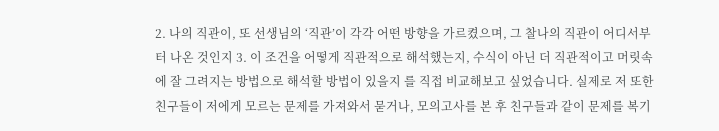2. 나의 직관이, 또 선생님의 ‘직관’이 각각 어떤 방향을 가르켰으며, 그 찰나의 직관이 어디서부터 나온 것인지 3. 이 조건을 어떻게 직관적으로 해석했는지, 수식이 아닌 더 직관적이고 머릿속에 잘 그려지는 방법으로 해석할 방법이 있을지 를 직접 비교해보고 싶었습니다. 실제로 저 또한 친구들이 저에게 모르는 문제를 가져와서 묻거나, 모의고사를 본 후 친구들과 같이 문제를 복기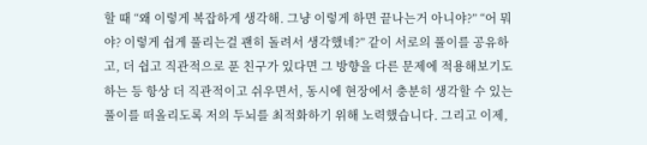할 때 “왜 이렇게 복잡하게 생각해. 그냥 이렇게 하면 끝나는거 아니야?” “어 뭐야? 이렇게 쉽게 풀리는걸 괜히 돌려서 생각했네?” 같이 서로의 풀이를 공유하고, 더 쉽고 직관적으로 푼 친구가 있다면 그 방향을 다른 문제에 적용해보기도 하는 등 항상 더 직관적이고 쉬우면서, 동시에 현장에서 충분히 생각할 수 있는 풀이를 떠올리도록 저의 두뇌를 최적화하기 위해 노력했습니다. 그리고 이제,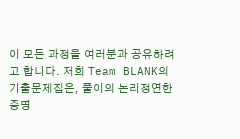이 모든 과정을 여러분과 공유하려고 합니다. 저희 Team BLANK의 기출문제집은, 풀이의 논리정연한 증명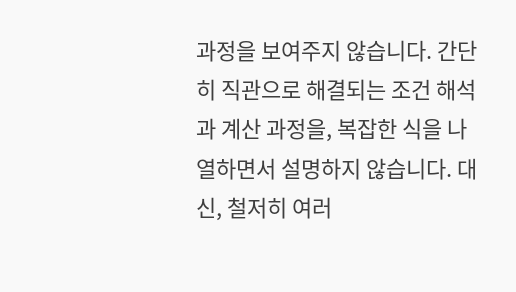과정을 보여주지 않습니다. 간단히 직관으로 해결되는 조건 해석과 계산 과정을, 복잡한 식을 나열하면서 설명하지 않습니다. 대신, 철저히 여러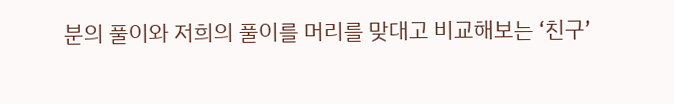분의 풀이와 저희의 풀이를 머리를 맞대고 비교해보는 ‘친구’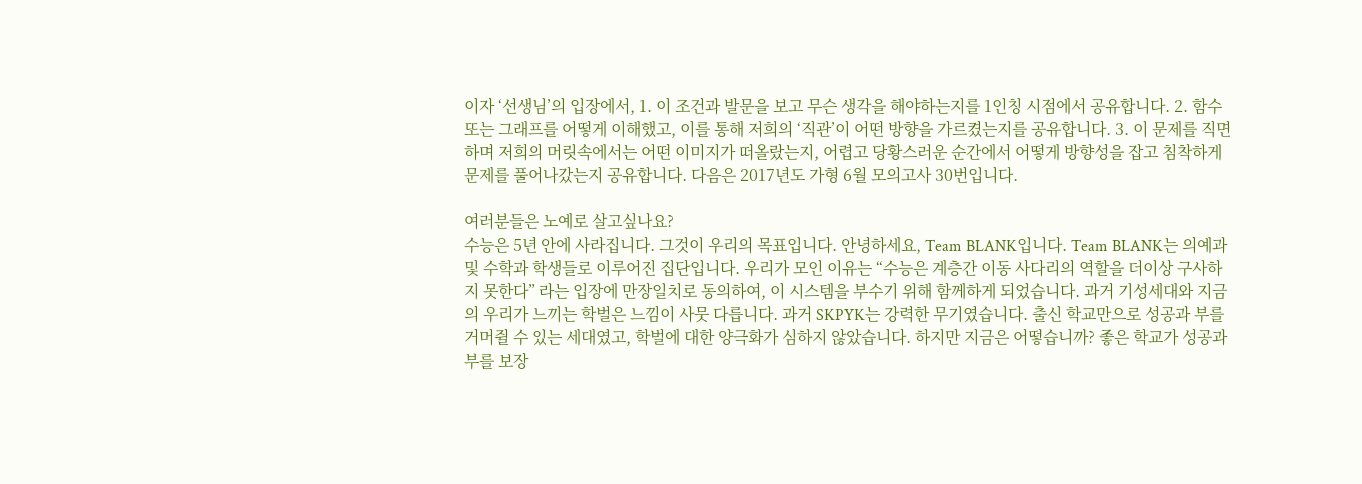이자 ‘선생님’의 입장에서, 1. 이 조건과 발문을 보고 무슨 생각을 해야하는지를 1인칭 시점에서 공유합니다. 2. 함수 또는 그래프를 어떻게 이해했고, 이를 통해 저희의 ‘직관’이 어떤 방향을 가르켰는지를 공유합니다. 3. 이 문제를 직면하며 저희의 머릿속에서는 어떤 이미지가 떠올랐는지, 어렵고 당황스러운 순간에서 어떻게 방향성을 잡고 침착하게 문제를 풀어나갔는지 공유합니다. 다음은 2017년도 가형 6월 모의고사 30번입니다.

여러분들은 노예로 살고싶나요?
수능은 5년 안에 사라집니다. 그것이 우리의 목표입니다. 안녕하세요, Team BLANK입니다. Team BLANK는 의예과 및 수학과 학생들로 이루어진 집단입니다. 우리가 모인 이유는 “수능은 계층간 이동 사다리의 역할을 더이상 구사하지 못한다” 라는 입장에 만장일치로 동의하여, 이 시스템을 부수기 위해 함께하게 되었습니다. 과거 기성세대와 지금의 우리가 느끼는 학벌은 느낌이 사뭇 다릅니다. 과거 SKPYK는 강력한 무기였습니다. 출신 학교만으로 성공과 부를 거머쥘 수 있는 세대였고, 학벌에 대한 양극화가 심하지 않았습니다. 하지만 지금은 어떻습니까? 좋은 학교가 성공과 부를 보장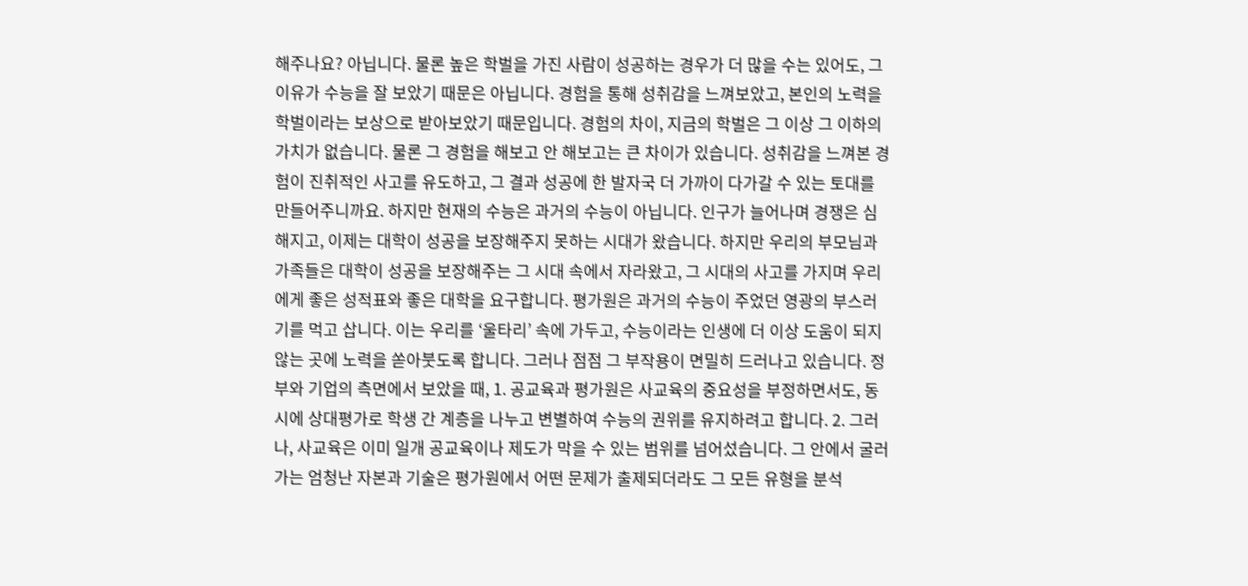해주나요? 아닙니다. 물론 높은 학벌을 가진 사람이 성공하는 경우가 더 많을 수는 있어도, 그 이유가 수능을 잘 보았기 때문은 아닙니다. 경험을 통해 성취감을 느껴보았고, 본인의 노력을 학벌이라는 보상으로 받아보았기 때문입니다. 경험의 차이, 지금의 학벌은 그 이상 그 이하의 가치가 없습니다. 물론 그 경험을 해보고 안 해보고는 큰 차이가 있습니다. 성취감을 느껴본 경험이 진취적인 사고를 유도하고, 그 결과 성공에 한 발자국 더 가까이 다가갈 수 있는 토대를 만들어주니까요. 하지만 현재의 수능은 과거의 수능이 아닙니다. 인구가 늘어나며 경쟁은 심해지고, 이제는 대학이 성공을 보장해주지 못하는 시대가 왔습니다. 하지만 우리의 부모님과 가족들은 대학이 성공을 보장해주는 그 시대 속에서 자라왔고, 그 시대의 사고를 가지며 우리에게 좋은 성적표와 좋은 대학을 요구합니다. 평가원은 과거의 수능이 주었던 영광의 부스러기를 먹고 삽니다. 이는 우리를 ‘울타리’ 속에 가두고, 수능이라는 인생에 더 이상 도움이 되지 않는 곳에 노력을 쏟아붓도록 합니다. 그러나 점점 그 부작용이 면밀히 드러나고 있습니다. 정부와 기업의 측면에서 보았을 때, 1. 공교육과 평가원은 사교육의 중요성을 부정하면서도, 동시에 상대평가로 학생 간 계층을 나누고 변별하여 수능의 권위를 유지하려고 합니다. 2. 그러나, 사교육은 이미 일개 공교육이나 제도가 막을 수 있는 범위를 넘어섰습니다. 그 안에서 굴러가는 엄청난 자본과 기술은 평가원에서 어떤 문제가 출제되더라도 그 모든 유형을 분석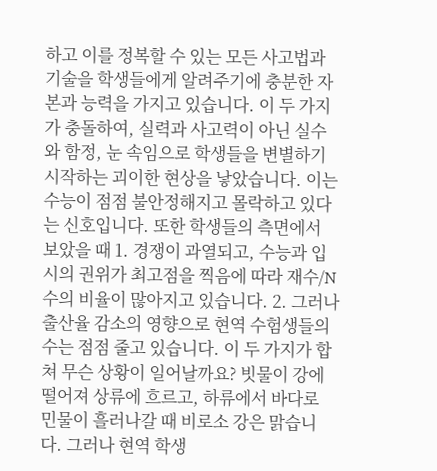하고 이를 정복할 수 있는 모든 사고법과 기술을 학생들에게 알려주기에 충분한 자본과 능력을 가지고 있습니다. 이 두 가지가 충돌하여, 실력과 사고력이 아닌 실수와 함정, 눈 속임으로 학생들을 변별하기 시작하는 괴이한 현상을 낳았습니다. 이는 수능이 점점 불안정해지고 몰락하고 있다는 신호입니다. 또한 학생들의 측면에서 보았을 때 1. 경쟁이 과열되고, 수능과 입시의 권위가 최고점을 찍음에 따라 재수/N수의 비율이 많아지고 있습니다. 2. 그러나 출산율 감소의 영향으로 현역 수험생들의 수는 점점 줄고 있습니다. 이 두 가지가 합쳐 무슨 상황이 일어날까요? 빗물이 강에 떨어져 상류에 흐르고, 하류에서 바다로 민물이 흘러나갈 때 비로소 강은 맑습니다. 그러나 현역 학생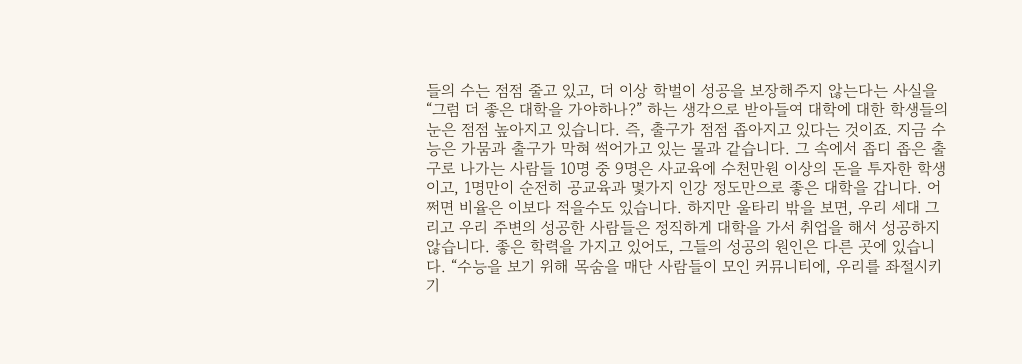들의 수는 점점 줄고 있고, 더 이상 학벌이 성공을 보장해주지 않는다는 사실을 “그럼 더 좋은 대학을 가야하나?” 하는 생각으로 받아들여 대학에 대한 학생들의 눈은 점점 높아지고 있습니다. 즉, 출구가 점점 좁아지고 있다는 것이죠. 지금 수능은 가뭄과 출구가 막혀 썩어가고 있는 물과 같습니다. 그 속에서 좁디 좁은 출구로 나가는 사람들 10명 중 9명은 사교육에 수천만원 이상의 돈을 투자한 학생이고, 1명만이 순전히 공교육과 몇가지 인강 정도만으로 좋은 대학을 갑니다. 어쩌면 비율은 이보다 적을수도 있습니다. 하지만 울타리 밖을 보면, 우리 세대 그리고 우리 주변의 성공한 사람들은 정직하게 대학을 가서 취업을 해서 성공하지 않습니다. 좋은 학력을 가지고 있어도, 그들의 성공의 원인은 다른 곳에 있습니다. “수능을 보기 위해 목숨을 매단 사람들이 모인 커뮤니티에, 우리를 좌절시키기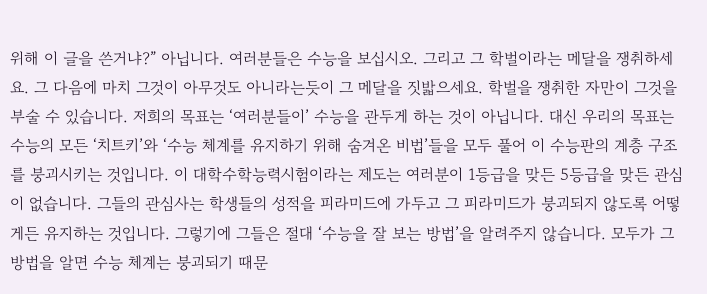위해 이 글을 쓴거냐?” 아닙니다. 여러분들은 수능을 보십시오. 그리고 그 학벌이라는 메달을 쟁취하세요. 그 다음에 마치 그것이 아무것도 아니라는듯이 그 메달을 짓밟으세요. 학벌을 쟁취한 자만이 그것을 부술 수 있습니다. 저희의 목표는 ‘여러분들이’ 수능을 관두게 하는 것이 아닙니다. 대신 우리의 목표는 수능의 모든 ‘치트키’와 ‘수능 체계를 유지하기 위해 숨겨온 비법’들을 모두 풀어 이 수능판의 계층 구조를 붕괴시키는 것입니다. 이 대학수학능력시험이라는 제도는 여러분이 1등급을 맞든 5등급을 맞든 관심이 없습니다. 그들의 관심사는 학생들의 성적을 피라미드에 가두고 그 피라미드가 붕괴되지 않도록 어떻게든 유지하는 것입니다. 그렇기에 그들은 절대 ‘수능을 잘 보는 방법’을 알려주지 않습니다. 모두가 그 방법을 알면 수능 체계는 붕괴되기 때문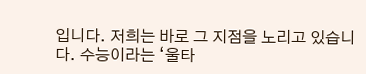입니다. 저희는 바로 그 지점을 노리고 있습니다. 수능이라는 ‘울타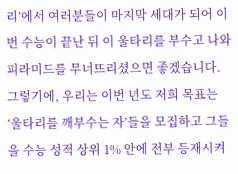리’에서 여러분들이 마지막 세대가 되어 이번 수능이 끝난 뒤 이 울타리를 부수고 나와 피라미드를 무너뜨리셨으면 좋겠습니다. 그렇기에, 우리는 이번 년도 저희 목표는 ‘울타리를 깨부수는 자’들을 모집하고 그들을 수능 성적 상위 1% 안에 전부 등재시켜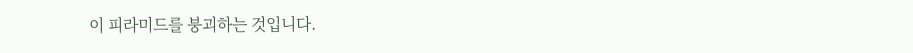이 피라미드를 붕괴하는 것입니다.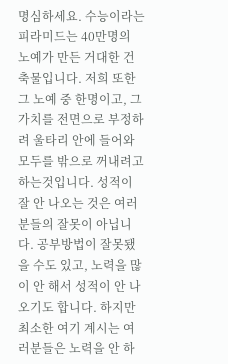명심하세요. 수능이라는 피라미드는 40만명의 노예가 만든 거대한 건축물입니다. 저희 또한 그 노예 중 한명이고, 그 가치를 전면으로 부정하려 울타리 안에 들어와 모두를 밖으로 꺼내려고 하는것입니다. 성적이 잘 안 나오는 것은 여러분들의 잘못이 아닙니다. 공부방법이 잘못됐을 수도 있고, 노력을 많이 안 해서 성적이 안 나오기도 합니다. 하지만 최소한 여기 계시는 여러분들은 노력을 안 하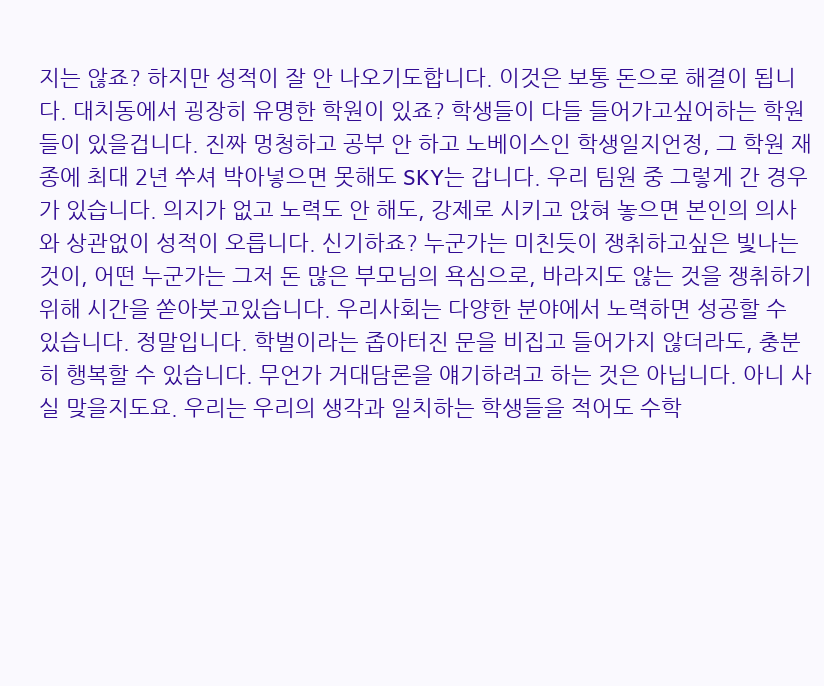지는 않죠? 하지만 성적이 잘 안 나오기도합니다. 이것은 보통 돈으로 해결이 됩니다. 대치동에서 굉장히 유명한 학원이 있죠? 학생들이 다들 들어가고싶어하는 학원들이 있을겁니다. 진짜 멍청하고 공부 안 하고 노베이스인 학생일지언정, 그 학원 재종에 최대 2년 쑤셔 박아넣으면 못해도 SKY는 갑니다. 우리 팀원 중 그렇게 간 경우가 있습니다. 의지가 없고 노력도 안 해도, 강제로 시키고 앉혀 놓으면 본인의 의사와 상관없이 성적이 오릅니다. 신기하죠? 누군가는 미친듯이 쟁취하고싶은 빛나는 것이, 어떤 누군가는 그저 돈 많은 부모님의 욕심으로, 바라지도 않는 것을 쟁취하기 위해 시간을 쏟아붓고있습니다. 우리사회는 다양한 분야에서 노력하면 성공할 수 있습니다. 정말입니다. 학벌이라는 좁아터진 문을 비집고 들어가지 않더라도, 충분히 행복할 수 있습니다. 무언가 거대담론을 얘기하려고 하는 것은 아닙니다. 아니 사실 맞을지도요. 우리는 우리의 생각과 일치하는 학생들을 적어도 수학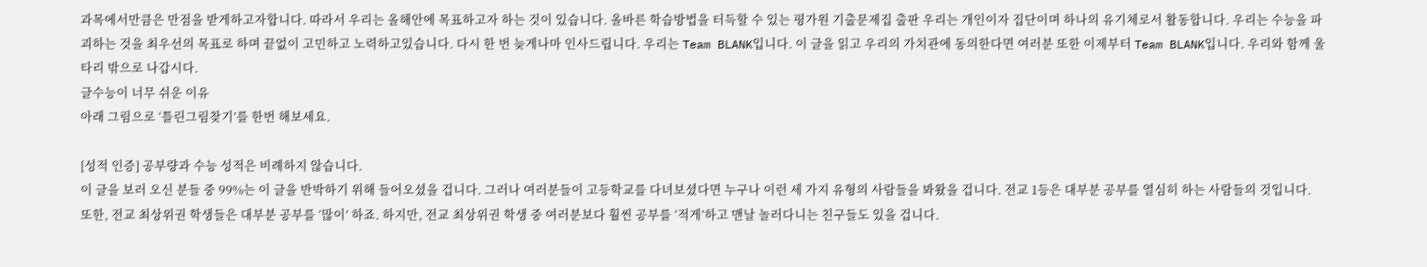과목에서만큼은 만점을 받게하고자합니다. 따라서 우리는 올해안에 목표하고자 하는 것이 있습니다. 올바른 학습방법을 터득할 수 있는 평가원 기출문제집 출판 우리는 개인이자 집단이며 하나의 유기체로서 활동합니다. 우리는 수능을 파괴하는 것을 최우선의 목표로 하며 끝없이 고민하고 노력하고있습니다. 다시 한 번 늦게나마 인사드립니다. 우리는 Team BLANK입니다. 이 글을 읽고 우리의 가치관에 동의한다면 여러분 또한 이제부터 Team BLANK입니다. 우리와 함께 울타리 밖으로 나갑시다.
글수능이 너무 쉬운 이유
아래 그림으로 ‘틀린그림찾기’를 한번 해보세요.

[성적 인증] 공부량과 수능 성적은 비례하지 않습니다.
이 글을 보러 오신 분들 중 99%는 이 글을 반박하기 위해 들어오셨을 겁니다. 그러나 여러분들이 고등학교를 다녀보셨다면 누구나 이런 세 가지 유형의 사람들을 봐왔을 겁니다. 전교 1등은 대부분 공부를 열심히 하는 사람들의 것입니다. 또한, 전교 최상위권 학생들은 대부분 공부를 ‘많이’ 하죠. 하지만, 전교 최상위권 학생 중 여러분보다 훨씬 공부를 ‘적게’하고 맨날 놀러다니는 친구들도 있을 겁니다.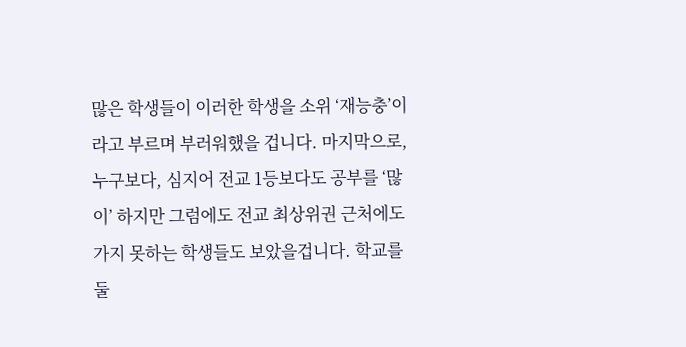많은 학생들이 이러한 학생을 소위 ‘재능충’이라고 부르며 부러워했을 겁니다. 마지막으로, 누구보다, 심지어 전교 1등보다도 공부를 ‘많이’ 하지만 그럼에도 전교 최상위권 근처에도 가지 못하는 학생들도 보았을겁니다. 학교를 둘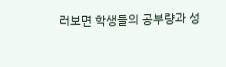러보면 학생들의 공부량과 성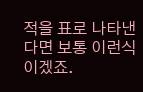적을 표로 나타낸다면 보통 이런식이겠죠.